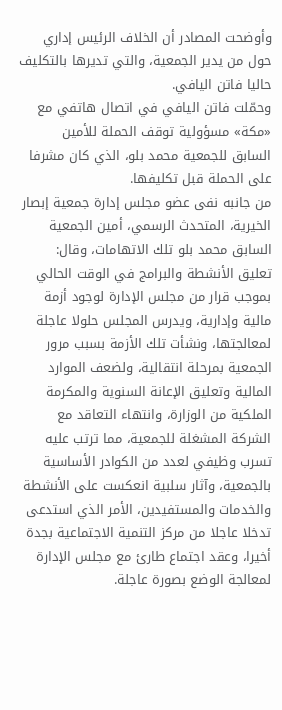وأوضحت المصادر أن الخلاف الرئيس إداري حول من يدير الجمعية، والتي تديرها بالتكليف حاليا فاتن اليافي.
وحمّلت فاتن اليافي في اتصال هاتفي مع «مكة» مسؤولية توقف الحملة للأمين السابق للجمعية محمد بلو، الذي كان مشرفا على الحملة قبل تكليفها.
من جانبه نفى عضو مجلس إدارة جمعية إبصار الخيرية، المتحدث الرسمي، أمين الجمعية السابق محمد بلو تلك الاتهامات، وقال: تعليق الأنشطة والبرامج في الوقت الحالي بموجب قرار من مجلس الإدارة لوجود أزمة مالية وإدارية، ويدرس المجلس حلولا عاجلة لمعالجتها، ونشأت تلك الأزمة بسبب مرور الجمعية بمرحلة انتقالية، ولضعف الموارد المالية وتعليق الإعانة السنوية والمكرمة الملكية من الوزارة، وانتهاء التعاقد مع الشركة المشغلة للجمعية، مما ترتب عليه تسرب وظيفي لعدد من الكوادر الأساسية بالجمعية، وآثار سلبية انعكست على الأنشطة والخدمات والمستفيدين، الأمر الذي استدعى تدخلا عاجلا من مركز التنمية الاجتماعية بجدة أخيرا، وعقد اجتماع طارئ مع مجلس الإدارة لمعالجة الوضع بصورة عاجلة.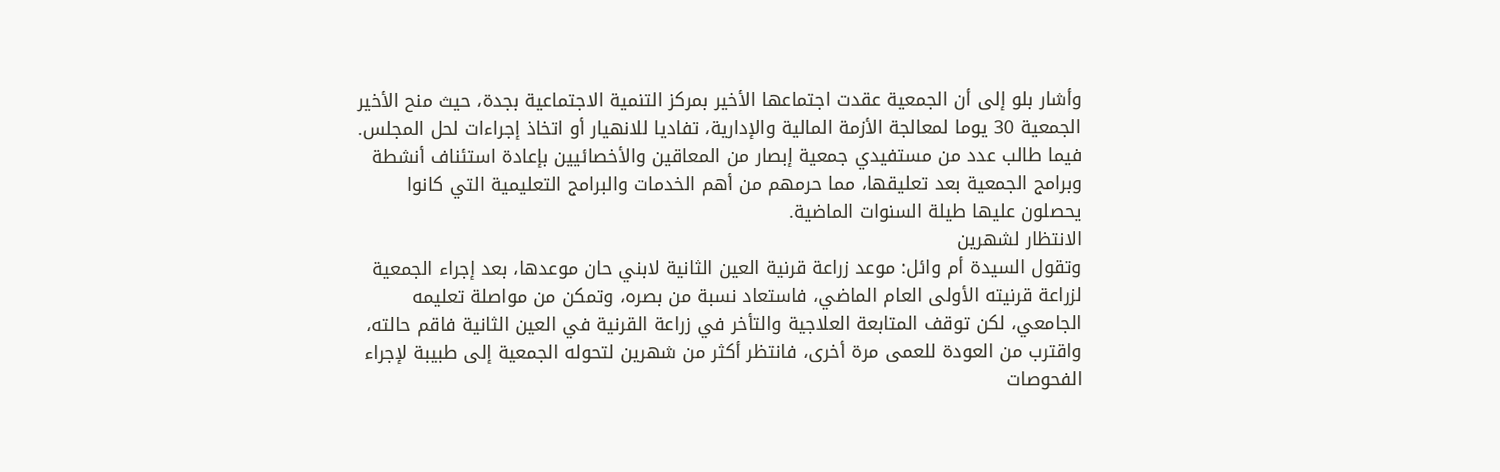وأشار بلو إلى أن الجمعية عقدت اجتماعها الأخير بمركز التنمية الاجتماعية بجدة، حيث منح الأخير الجمعية 30 يوما لمعالجة الأزمة المالية والإدارية، تفاديا للانهيار أو اتخاذ إجراءات لحل المجلس.
فيما طالب عدد من مستفيدي جمعية إبصار من المعاقين والأخصائيين بإعادة استئناف أنشطة وبرامج الجمعية بعد تعليقها، مما حرمهم من أهم الخدمات والبرامج التعليمية التي كانوا يحصلون عليها طيلة السنوات الماضية.
الانتظار لشهرين
وتقول السيدة أم وائل: موعد زراعة قرنية العين الثانية لابني حان موعدها، بعد إجراء الجمعية لزراعة قرنيته الأولى العام الماضي، فاستعاد نسبة من بصره، وتمكن من مواصلة تعليمه الجامعي، لكن توقف المتابعة العلاجية والتأخر في زراعة القرنية في العين الثانية فاقم حالته، واقترب من العودة للعمى مرة أخرى، فانتظر أكثر من شهرين لتحوله الجمعية إلى طبيبة لإجراء الفحوصات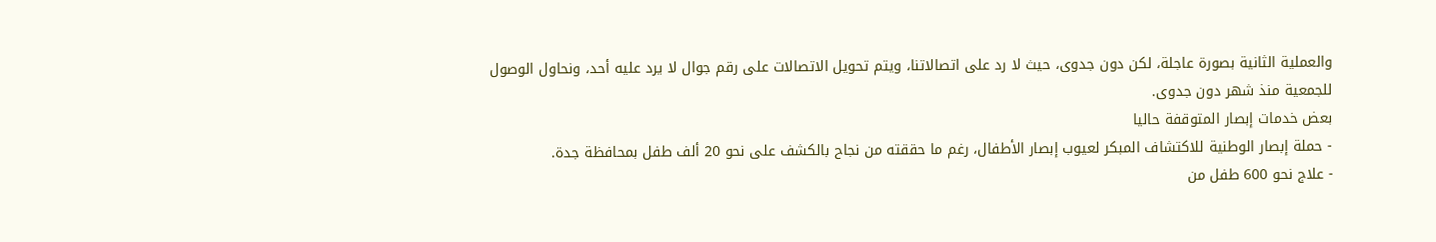والعملية الثانية بصورة عاجلة، لكن دون جدوى، حيث لا رد على اتصالاتنا، ويتم تحويل الاتصالات على رقم جوال لا يرد عليه أحد، ونحاول الوصول للجمعية منذ شهر دون جدوى.
بعض خدمات إبصار المتوقفة حاليا
- حملة إبصار الوطنية للاكتشاف المبكر لعيوب إبصار الأطفال، رغم ما حققته من نجاح بالكشف على نحو 20 ألف طفل بمحافظة جدة.
- علاج نحو 600 طفل من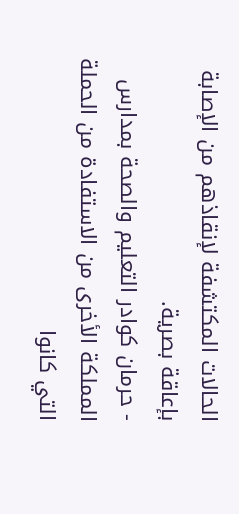الحالات المكتشفة لإنقاذهم من الإصابة بإعاقة بصرية.
- حرمان كوادر التعليم والصحة بمدارس المملكة الأخرى من الاستفادة من الحملة التي كانوا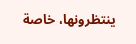ينتظرونها، خاصة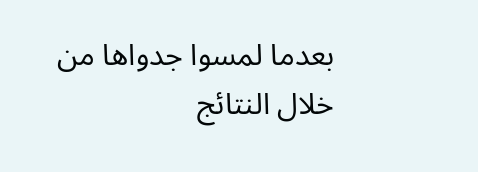بعدما لمسوا جدواها من خلال النتائج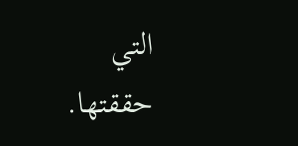التي حققتها.